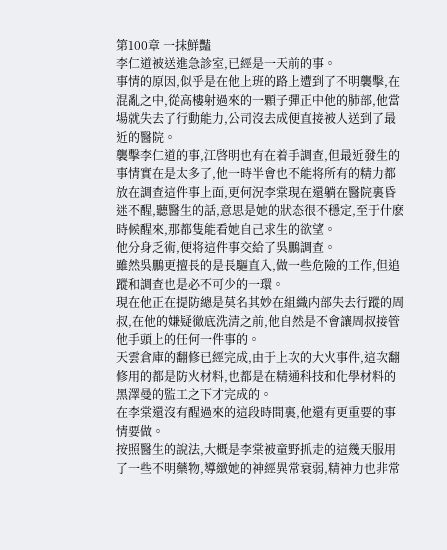第100章 一抹鮮豔
李仁道被送進急診室,已經是一天前的事。
事情的原因,似乎是在他上班的路上遭到了不明襲擊,在混亂之中,從高樓射過來的一顆子彈正中他的肺部,他當場就失去了行動能力,公司沒去成便直接被人送到了最近的醫院。
襲擊李仁道的事,江啓明也有在着手調查,但最近發生的事情實在是太多了,他一時半會也不能将所有的精力都放在調查這件事上面,更何況李棠現在還躺在醫院裏昏迷不醒,聽醫生的話,意思是她的狀态很不穩定,至于什麽時候醒來,那都隻能看她自己求生的欲望。
他分身乏術,便将這件事交給了吳鵬調查。
雖然吳鵬更擅長的是長驅直入,做一些危險的工作,但追蹤和調查也是必不可少的一環。
現在他正在提防總是莫名其妙在組織内部失去行蹤的周叔,在他的嫌疑徹底洗清之前,他自然是不會讓周叔接管他手頭上的任何一件事的。
天雲倉庫的翻修已經完成,由于上次的大火事件,這次翻修用的都是防火材料,也都是在精通科技和化學材料的黑澤曼的監工之下才完成的。
在李棠還沒有醒過來的這段時間裏,他還有更重要的事情要做。
按照醫生的說法,大概是李棠被童野抓走的這幾天服用了一些不明藥物,導緻她的神經異常衰弱,精神力也非常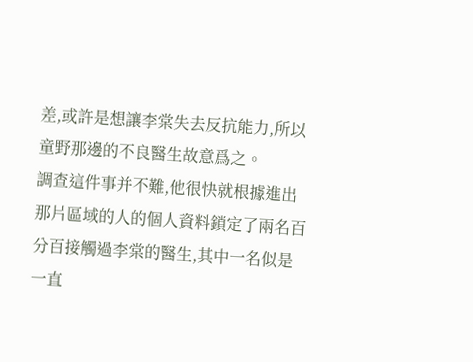差,或許是想讓李棠失去反抗能力,所以童野那邊的不良醫生故意爲之。
調查這件事并不難,他很快就根據進出那片區域的人的個人資料鎖定了兩名百分百接觸過李棠的醫生,其中一名似是一直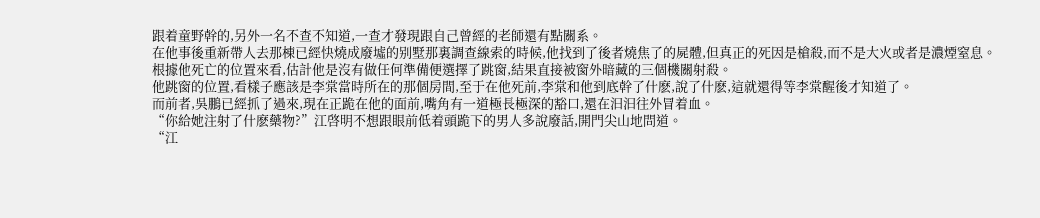跟着童野幹的,另外一名不查不知道,一查才發現跟自己曾經的老師還有點關系。
在他事後重新帶人去那棟已經快燒成廢墟的别墅那裏調查線索的時候,他找到了後者燒焦了的屍體,但真正的死因是槍殺,而不是大火或者是濃煙窒息。
根據他死亡的位置來看,估計他是沒有做任何準備便選擇了跳窗,結果直接被窗外暗藏的三個機關射殺。
他跳窗的位置,看樣子應該是李棠當時所在的那個房間,至于在他死前,李棠和他到底幹了什麽,說了什麽,這就還得等李棠醒後才知道了。
而前者,吳鵬已經抓了過來,現在正跪在他的面前,嘴角有一道極長極深的豁口,還在汩汩往外冒着血。
“你給她注射了什麽藥物?”江啓明不想跟眼前低着頭跪下的男人多說廢話,開門尖山地問道。
“江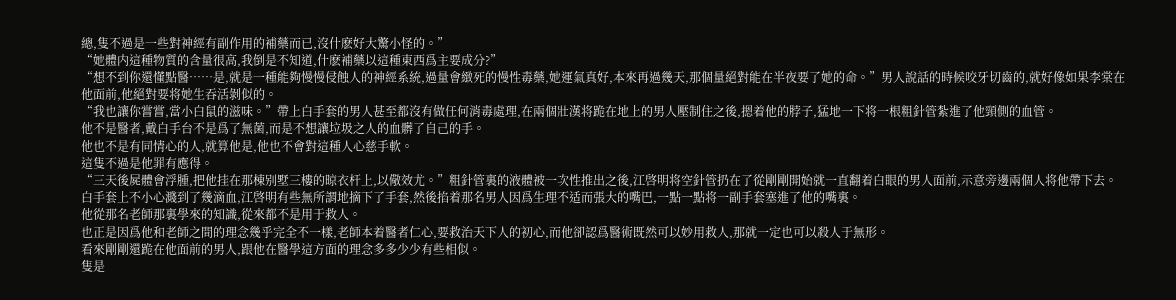總,隻不過是一些對神經有副作用的補藥而已,沒什麽好大驚小怪的。”
“她體内這種物質的含量很高,我倒是不知道,什麽補藥以這種東西爲主要成分?”
“想不到你還懂點醫……是,就是一種能夠慢慢侵蝕人的神經系統,過量會緻死的慢性毒藥,她運氣真好,本來再過幾天,那個量絕對能在半夜要了她的命。”男人說話的時候咬牙切齒的,就好像如果李棠在他面前,他絕對要将她生吞活剝似的。
“我也讓你嘗嘗,當小白鼠的滋味。”帶上白手套的男人甚至都沒有做任何消毒處理,在兩個壯漢将跪在地上的男人壓制住之後,摁着他的脖子,猛地一下将一根粗針管紮進了他頸側的血管。
他不是醫者,戴白手台不是爲了無菌,而是不想讓垃圾之人的血髒了自己的手。
他也不是有同情心的人,就算他是,他也不會對這種人心慈手軟。
這隻不過是他罪有應得。
“三天後屍體會浮腫,把他挂在那棟别墅三樓的晾衣杆上,以儆效尤。”粗針管裏的液體被一次性推出之後,江啓明将空針管扔在了從剛剛開始就一直翻着白眼的男人面前,示意旁邊兩個人将他帶下去。
白手套上不小心濺到了幾滴血,江啓明有些無所謂地摘下了手套,然後掐着那名男人因爲生理不适而張大的嘴巴,一點一點将一副手套塞進了他的嘴裏。
他從那名老師那裏學來的知識,從來都不是用于救人。
也正是因爲他和老師之間的理念幾乎完全不一樣,老師本着醫者仁心,要救治天下人的初心,而他卻認爲醫術既然可以妙用救人,那就一定也可以殺人于無形。
看來剛剛還跪在他面前的男人,跟他在醫學這方面的理念多多少少有些相似。
隻是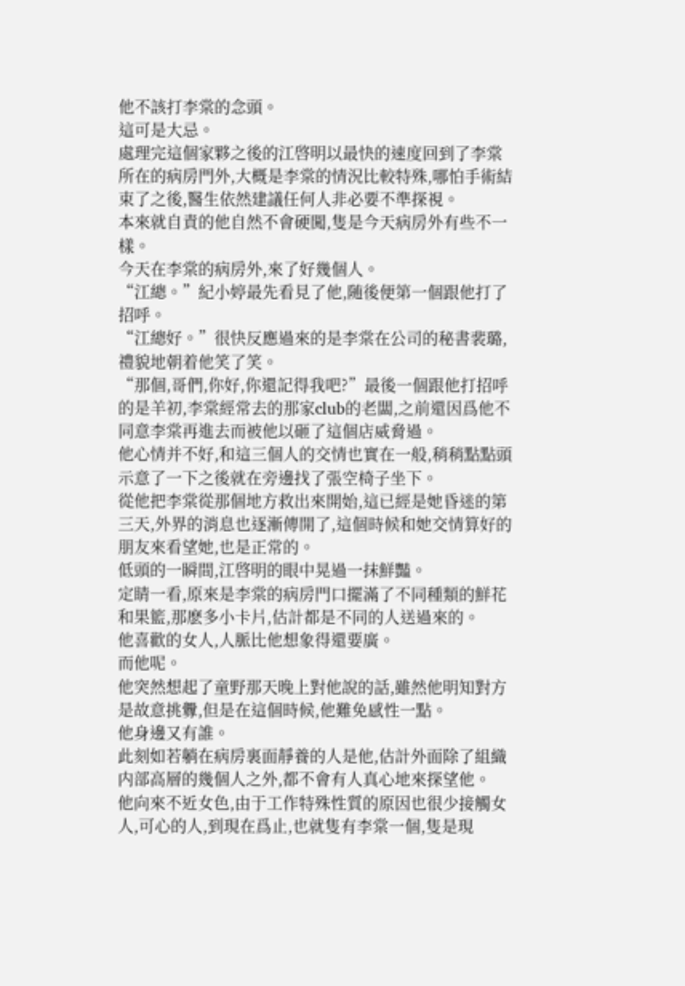他不該打李棠的念頭。
這可是大忌。
處理完這個家夥之後的江啓明以最快的速度回到了李棠所在的病房門外,大概是李棠的情況比較特殊,哪怕手術結束了之後,醫生依然建議任何人非必要不準探視。
本來就自責的他自然不會硬闖,隻是今天病房外有些不一樣。
今天在李棠的病房外,來了好幾個人。
“江總。”紀小婷最先看見了他,随後便第一個跟他打了招呼。
“江總好。”很快反應過來的是李棠在公司的秘書裴璐,禮貌地朝着他笑了笑。
“那個,哥們,你好,你還記得我吧?”最後一個跟他打招呼的是羊初,李棠經常去的那家club的老闆,之前還因爲他不同意李棠再進去而被他以砸了這個店威脅過。
他心情并不好,和這三個人的交情也實在一般,稍稍點點頭示意了一下之後就在旁邊找了張空椅子坐下。
從他把李棠從那個地方救出來開始,這已經是她昏迷的第三天,外界的消息也逐漸傳開了,這個時候和她交情算好的朋友來看望她,也是正常的。
低頭的一瞬間,江啓明的眼中晃過一抹鮮豔。
定睛一看,原來是李棠的病房門口擺滿了不同種類的鮮花和果籃,那麽多小卡片,估計都是不同的人送過來的。
他喜歡的女人,人脈比他想象得還要廣。
而他呢。
他突然想起了童野那天晚上對他說的話,雖然他明知對方是故意挑釁,但是在這個時候,他難免感性一點。
他身邊又有誰。
此刻如若躺在病房裏面靜養的人是他,估計外面除了組織内部高層的幾個人之外,都不會有人真心地來探望他。
他向來不近女色,由于工作特殊性質的原因也很少接觸女人,可心的人,到現在爲止,也就隻有李棠一個,隻是現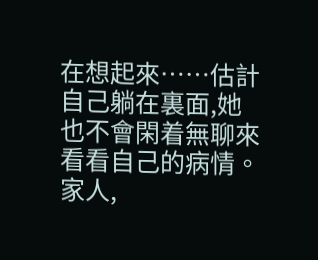在想起來……估計自己躺在裏面,她也不會閑着無聊來看看自己的病情。
家人,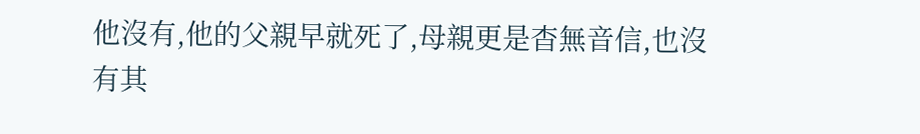他沒有,他的父親早就死了,母親更是杳無音信,也沒有其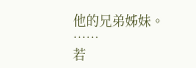他的兄弟姊妹。
……
若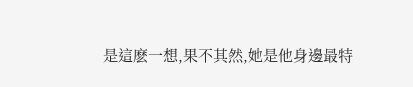是這麽一想,果不其然,她是他身邊最特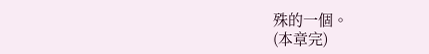殊的一個。
(本章完)